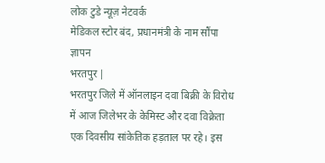लोक टुडे न्यूज़ नेटवर्क
मेडिकल स्टोर बंद, प्रधानमंत्री के नाम सौंपा ज्ञापन
भरतपुर |
भरतपुर जिले में ऑनलाइन दवा बिक्री के विरोध में आज जिलेभर के केमिस्ट और दवा विक्रेता एक दिवसीय सांकेतिक हड़ताल पर रहे। इस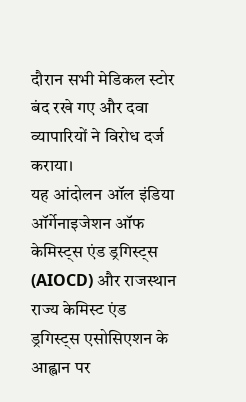दौरान सभी मेडिकल स्टोर बंद रखे गए और दवा व्यापारियों ने विरोध दर्ज कराया।
यह आंदोलन ऑल इंडिया ऑर्गेनाइजेशन ऑफ केमिस्ट्स एंड ड्रगिस्ट्स (AIOCD) और राजस्थान राज्य केमिस्ट एंड ड्रगिस्ट्स एसोसिएशन के आह्वान पर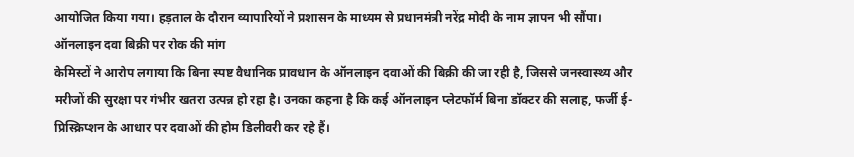आयोजित किया गया। हड़ताल के दौरान व्यापारियों ने प्रशासन के माध्यम से प्रधानमंत्री नरेंद्र मोदी के नाम ज्ञापन भी सौंपा।
ऑनलाइन दवा बिक्री पर रोक की मांग
केमिस्टों ने आरोप लगाया कि बिना स्पष्ट वैधानिक प्रावधान के ऑनलाइन दवाओं की बिक्री की जा रही है, जिससे जनस्वास्थ्य और मरीजों की सुरक्षा पर गंभीर खतरा उत्पन्न हो रहा है। उनका कहना है कि कई ऑनलाइन प्लेटफॉर्म बिना डॉक्टर की सलाह, फर्जी ई-प्रिस्क्रिप्शन के आधार पर दवाओं की होम डिलीवरी कर रहे हैं।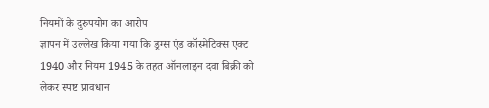नियमों के दुरुपयोग का आरोप
ज्ञापन में उल्लेख किया गया कि ड्रग्स एंड कॉस्मेटिक्स एक्ट 1940 और नियम 1945 के तहत ऑनलाइन दवा बिक्री को लेकर स्पष्ट प्रावधान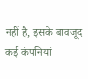नहीं है, इसके बावजूद कई कंपनियां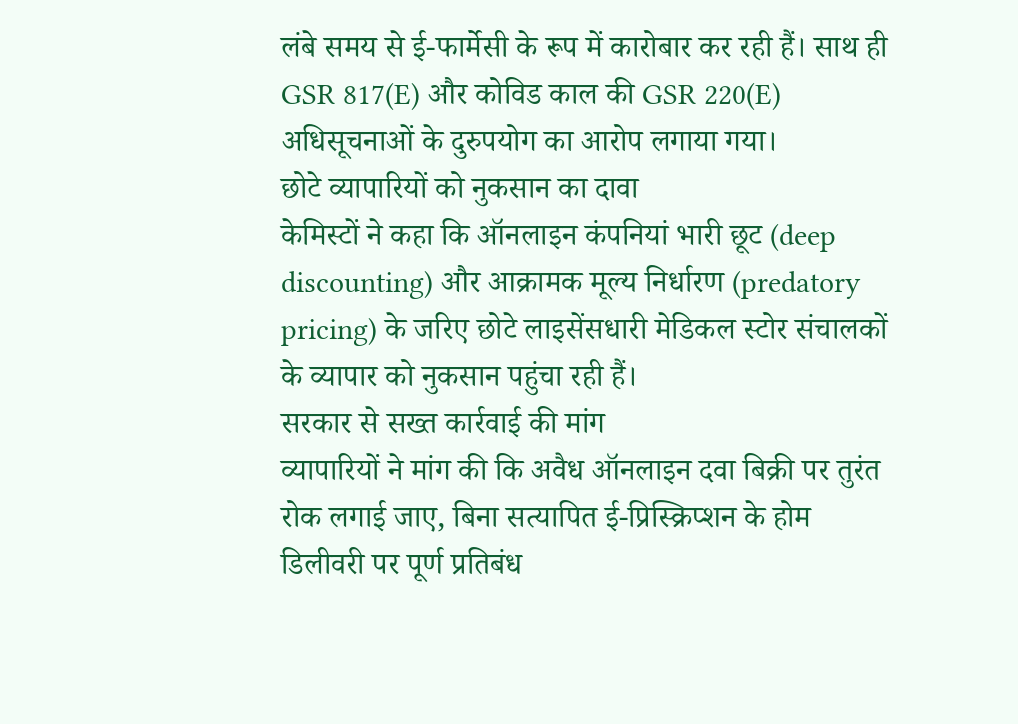लंबे समय से ई-फार्मेसी के रूप में कारोबार कर रही हैं। साथ ही GSR 817(E) और कोविड काल की GSR 220(E) अधिसूचनाओं के दुरुपयोग का आरोप लगाया गया।
छोटे व्यापारियों को नुकसान का दावा
केमिस्टों ने कहा कि ऑनलाइन कंपनियां भारी छूट (deep discounting) और आक्रामक मूल्य निर्धारण (predatory pricing) के जरिए छोटे लाइसेंसधारी मेडिकल स्टोर संचालकों के व्यापार को नुकसान पहुंचा रही हैं।
सरकार से सख्त कार्रवाई की मांग
व्यापारियों ने मांग की कि अवैध ऑनलाइन दवा बिक्री पर तुरंत रोक लगाई जाए, बिना सत्यापित ई-प्रिस्क्रिप्शन के होम डिलीवरी पर पूर्ण प्रतिबंध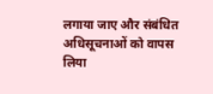लगाया जाए और संबंधित अधिसूचनाओं को वापस लिया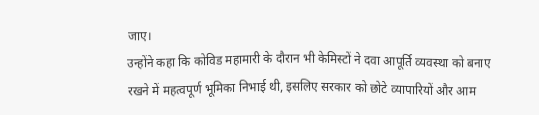जाए।
उन्होंने कहा कि कोविड महामारी के दौरान भी केमिस्टों ने दवा आपूर्ति व्यवस्था को बनाए रखने में महत्वपूर्ण भूमिका निभाई थी, इसलिए सरकार को छोटे व्यापारियों और आम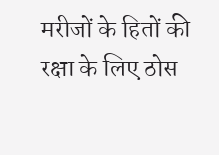मरीजों के हितों की रक्षा के लिए ठोस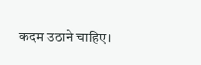कदम उठाने चाहिए।